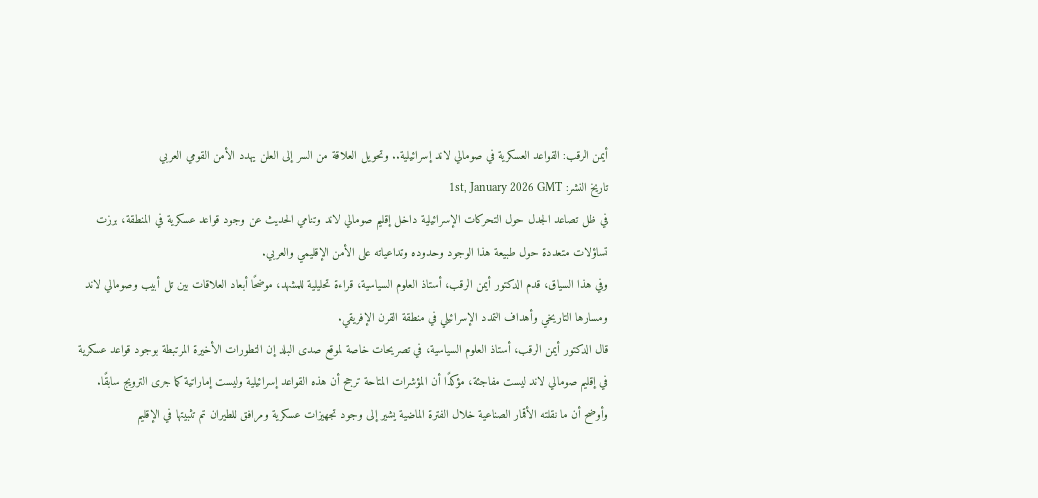أيمن الرقب: القواعد العسكرية في صومالي لاند إسرائيلية.. وتحويل العلاقة من السر إلى العلن يهدد الأمن القومي العربي
تاريخ النشر: 1st, January 2026 GMT
في ظل تصاعد الجدل حول التحركات الإسرائيلية داخل إقليم صومالي لاند وتنامي الحديث عن وجود قواعد عسكرية في المنطقة، برزت تساؤلات متعددة حول طبيعة هذا الوجود وحدوده وتداعياته على الأمن الإقليمي والعربي.
وفي هذا السياق، قدم الدكتور أيمن الرقب، أستاذ العلوم السياسية، قراءة تحليلية للمشهد، موضحًا أبعاد العلاقات بين تل أبيب وصومالي لاند ومسارها التاريخي وأهداف التمدد الإسرائيلي في منطقة القرن الإفريقي.
قال الدكتور أيمن الرقب، أستاذ العلوم السياسية، في تصريحات خاصة لموقع صدى البلد إن التطورات الأخيرة المرتبطة بوجود قواعد عسكرية في إقليم صومالي لاند ليست مفاجئة، مؤكدًا أن المؤشرات المتاحة ترجح أن هذه القواعد إسرائيلية وليست إماراتية كما جرى الترويج سابقًا.
وأوضح أن ما نقلته الأقمار الصناعية خلال الفترة الماضية يشير إلى وجود تجهيزات عسكرية ومرافق للطيران تم تثبيتها في الإقليم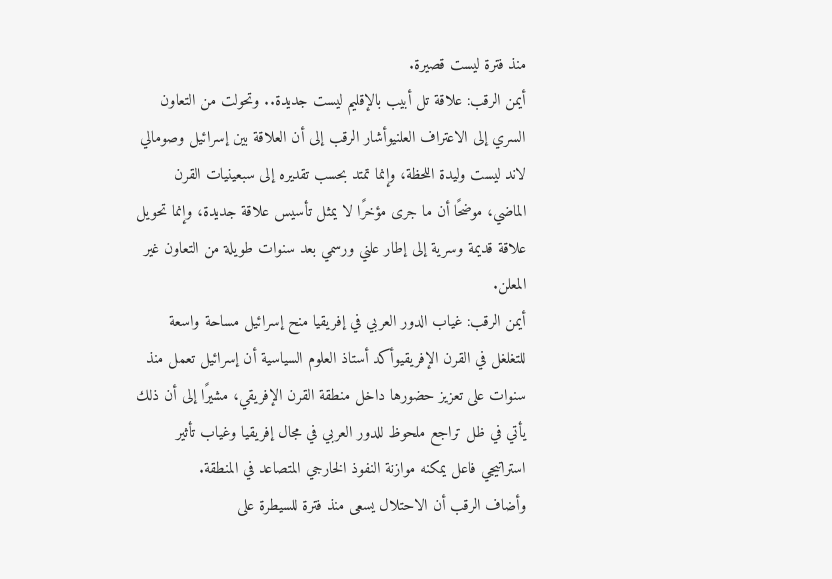منذ فترة ليست قصيرة.
أيمن الرقب: علاقة تل أبيب بالإقليم ليست جديدة.. وتحولت من التعاون السري إلى الاعتراف العلنيوأشار الرقب إلى أن العلاقة بين إسرائيل وصومالي لاند ليست وليدة اللحظة، وإنما تمتد بحسب تقديره إلى سبعينيات القرن الماضي، موضحًا أن ما جرى مؤخرًا لا يمثل تأسيس علاقة جديدة، وإنما تحويل علاقة قديمة وسرية إلى إطار علني ورسمي بعد سنوات طويلة من التعاون غير المعلن.
أيمن الرقب: غياب الدور العربي في إفريقيا منح إسرائيل مساحة واسعة للتغلغل في القرن الإفريقيوأكد أستاذ العلوم السياسية أن إسرائيل تعمل منذ سنوات على تعزيز حضورها داخل منطقة القرن الإفريقي، مشيرًا إلى أن ذلك يأتي في ظل تراجع ملحوظ للدور العربي في مجال إفريقيا وغياب تأثير استراتيجي فاعل يمكنه موازنة النفوذ الخارجي المتصاعد في المنطقة.
وأضاف الرقب أن الاحتلال يسعى منذ فترة للسيطرة على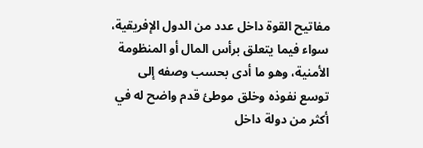مفاتيح القوة داخل عدد من الدول الإفريقية، سواء فيما يتعلق برأس المال أو المنظومة الأمنية، وهو ما أدى بحسب وصفه إلى توسع نفوذه وخلق موطئ قدم واضح له في أكثر من دولة داخل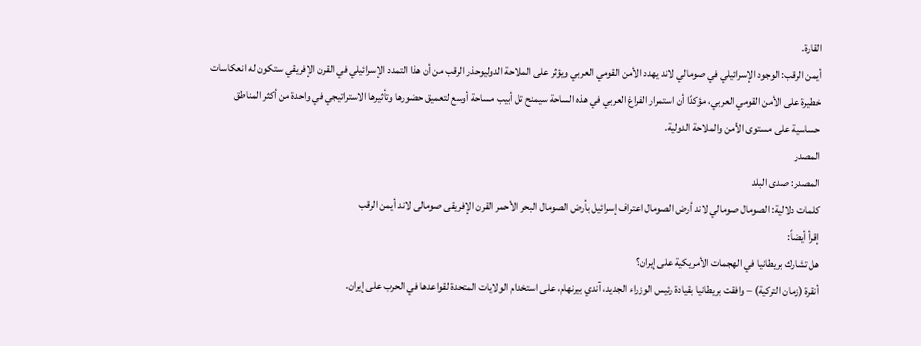القارة.
أيمن الرقب: الوجود الإسرائيلي في صومالي لاند يهدد الأمن القومي العربي ويؤثر على الملاحة الدوليوحذر الرقب من أن هذا التمدد الإسرائيلي في القرن الإفريقي ستكون له انعكاسات خطيرة على الأمن القومي العربي، مؤكدًا أن استمرار الفراغ العربي في هذه الساحة سيمنح تل أبيب مساحة أوسع لتعميق حضورها وتأثيرها الاستراتيجي في واحدة من أكثر المناطق حساسية على مستوى الأمن والملاحة الدولية.
المصدر
المصدر: صدى البلد
كلمات دلالية: الصومال صومالي لاند أرض الصومال اعتراف إسرائيل بأرض الصومال البحر الأحمر القرن الإفریقی صومالی لاند أیمن الرقب
إقرأ أيضاً:
هل تشارك بريطانيا في الهجمات الأمريكية على إيران؟
أنقرة (زمان التركية) – وافقت بريطانيا بقيادة رئيس الوزراء الجديد، آندي بيرنهام، على استخدام الولايات المتحدة لقواعدها في الحرب على إيران.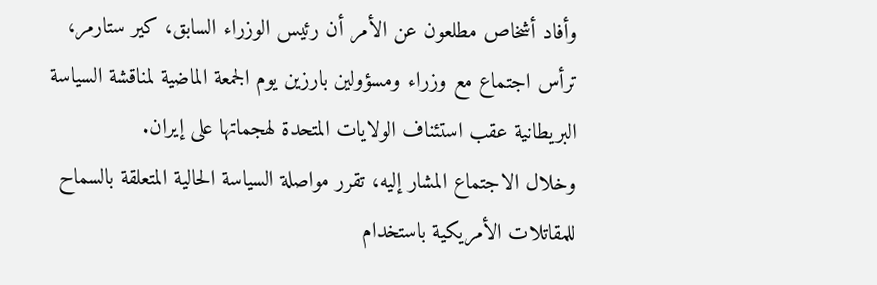وأفاد أشخاص مطلعون عن الأمر أن رئيس الوزراء السابق، كير ستارمر، ترأس اجتماع مع وزراء ومسؤولين بارزين يوم الجمعة الماضية لمناقشة السياسة البريطانية عقب استئناف الولايات المتحدة لهجماتها على إيران.
وخلال الاجتماع المشار إليه، تقرر مواصلة السياسة الحالية المتعلقة بالسماح للمقاتلات الأمريكية باستخدام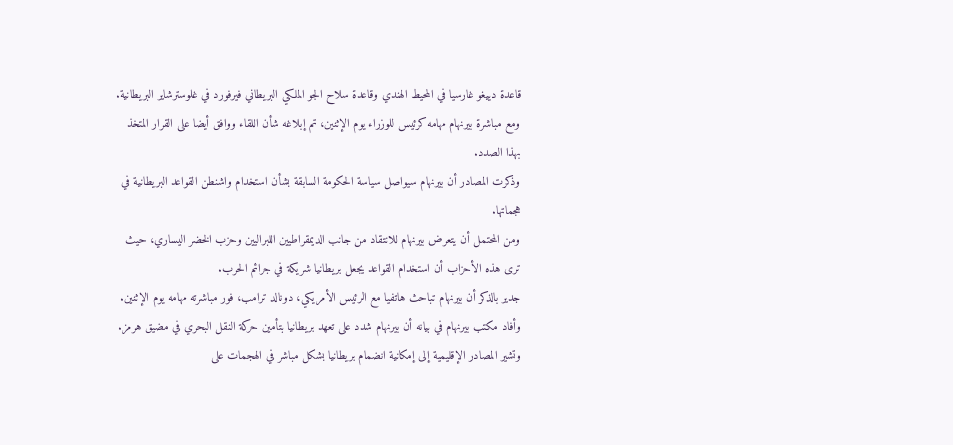قاعدة دييغو غارسيا في المحيط الهندي وقاعدة سلاح الجو الملكي البريطاني فيرفورد في غلوسترشاير البريطانية.
ومع مباشرة بيرنهام مهامه كرئيس للوزراء يوم الإثنين، تم إبلاغه شأن اللقاء ووافق أيضا على القرار المتخذ بهذا الصدد.
وذكرت المصادر أن بيرنهام سيواصل سياسة الحكومة السابقة بشأن استخدام واشنطن القواعد البريطانية في هجماتها.
ومن المحتمل أن يتعرض بيرنهام للانتقاد من جانب الديمقراطيين اللبراليين وحزب الخضر اليساري، حيث ترى هذه الأحزاب أن استخدام القواعد يجعل بريطانيا شريكة في جرائم الحرب.
جدير بالذكر أن بيرنهام تباحث هاتفيا مع الرئيس الأمريكي، دونالد ترامب، فور مباشرته مهامه يوم الإثنين.
وأفاد مكتب بيرنهام في بيانه أن بيرنهام شدد على تعهد بريطانيا بتأمين حركة النقل البحري في مضيق هرمز.
وتشير المصادر الإقليمية إلى إمكانية انضمام بريطانيا بشكل مباشر في الهجمات على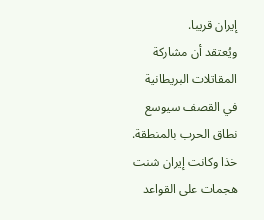إيران قريبا.
ويُعتقد أن مشاركة المقاتلات البريطانية في القصف سيوسع نطاق الحرب بالمنطقة.
خذا وكانت إيران شنت هجمات على القواعد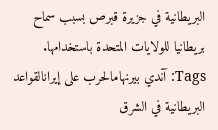البريطانية في جزيرة قبرص بسبب سماح بريطانيا للولايات المتحدة باستخدامها.
Tags: آندي بيرنهامالحرب على إيرانالقواعد البريطانية في الشرق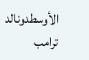الأوسطدونالد ترامب